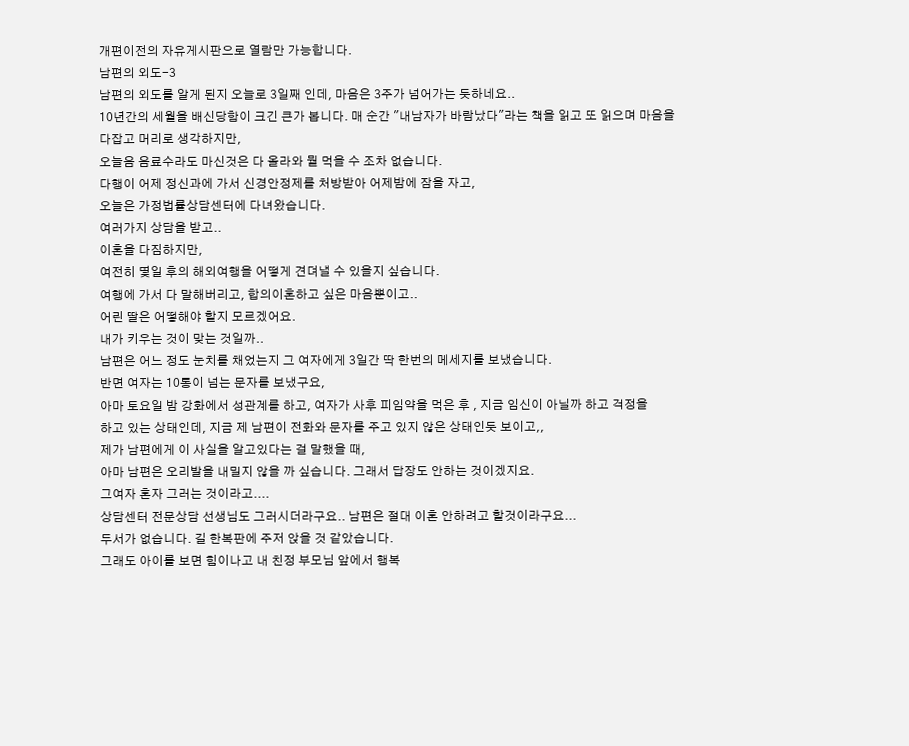개편이전의 자유게시판으로 열람만 가능합니다.
남편의 외도-3
남편의 외도를 알게 된지 오늘로 3일째 인데, 마음은 3주가 넘어가는 듯하네요..
10년간의 세월을 배신당함이 크긴 큰가 봅니다. 매 순간 "내남자가 바람났다"라는 책을 읽고 또 읽으며 마음을
다잡고 머리로 생각하지만,
오늘음 음료수라도 마신것은 다 올라와 뭘 먹을 수 조차 없습니다.
다행이 어제 정신과에 가서 신경안정제를 처방받아 어제밤에 잠을 자고,
오늘은 가정법률상담센터에 다녀왔습니다.
여러가지 상담을 받고..
이혼을 다짐하지만,
여전히 몇일 후의 해외여행을 어떻게 견뎌낼 수 있을지 싶습니다.
여행에 가서 다 말해버리고, 합의이혼하고 싶은 마음뿐이고..
어린 딸은 어떻해야 할지 모르겠어요.
내가 키우는 것이 맞는 것일까..
남편은 어느 정도 눈치를 채었는지 그 여자에게 3일간 딱 한번의 메세지를 보냈습니다.
반면 여자는 10통이 넘는 문자를 보냈구요,
아마 토요일 밤 강화에서 성관계를 하고, 여자가 사후 피임약을 먹은 후 , 지금 임신이 아닐까 하고 걱정을
하고 있는 상태인데, 지금 제 남편이 전화와 문자를 주고 있지 않은 상태인듯 보이고,,
제가 남편에게 이 사실을 알고있다는 걸 말했을 때,
아마 남편은 오리발을 내밀지 않을 까 싶습니다. 그래서 답장도 안하는 것이겠지요.
그여자 혼자 그러는 것이라고....
상담센터 전문상담 선생님도 그러시더라구요.. 남편은 절대 이혼 안하려고 할것이라구요...
두서가 없습니다. 길 한복판에 주저 앉을 것 같았습니다.
그래도 아이를 보면 힘이나고 내 친정 부모님 앞에서 행복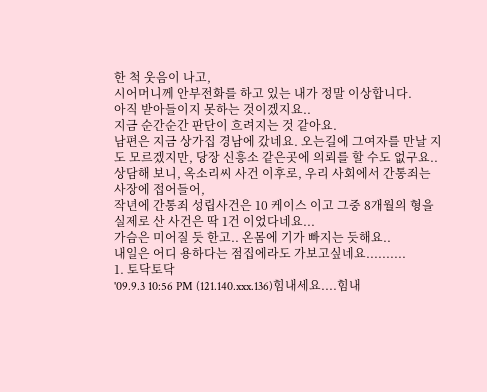한 척 웃음이 나고,
시어머니께 안부전화를 하고 있는 내가 정말 이상합니다.
아직 받아들이지 못하는 것이겠지요..
지금 순간순간 판단이 흐려지는 것 같아요.
남편은 지금 상가집 경남에 갔네요. 오는길에 그여자를 만날 지도 모르겠지만, 당장 신흥소 같은곳에 의뢰를 할 수도 없구요..
상담해 보니, 옥소리씨 사건 이후로, 우리 사회에서 간통죄는 사장에 접어들어,
작년에 간통죄 성립사건은 10 케이스 이고 그중 8개월의 형을 실제로 산 사건은 딱 1건 이었다네요...
가슴은 미어질 듯 한고.. 온몸에 기가 빠지는 듯해요..
내일은 어디 용하다는 점집에라도 가보고싶네요..........
1. 토닥토닥
'09.9.3 10:56 PM (121.140.xxx.136)힘내세요....힘내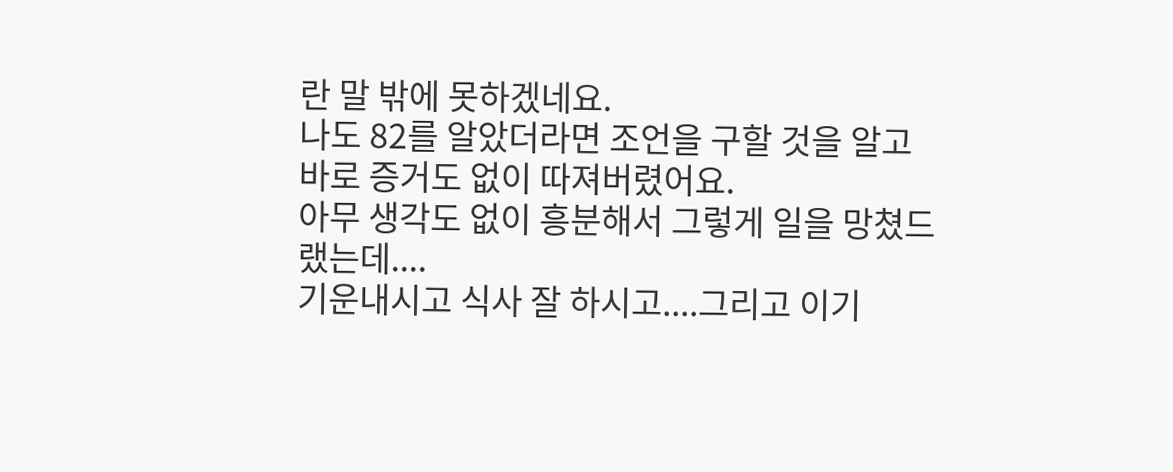란 말 밖에 못하겠네요.
나도 82를 알았더라면 조언을 구할 것을 알고 바로 증거도 없이 따져버렸어요.
아무 생각도 없이 흥분해서 그렇게 일을 망쳤드랬는데....
기운내시고 식사 잘 하시고....그리고 이기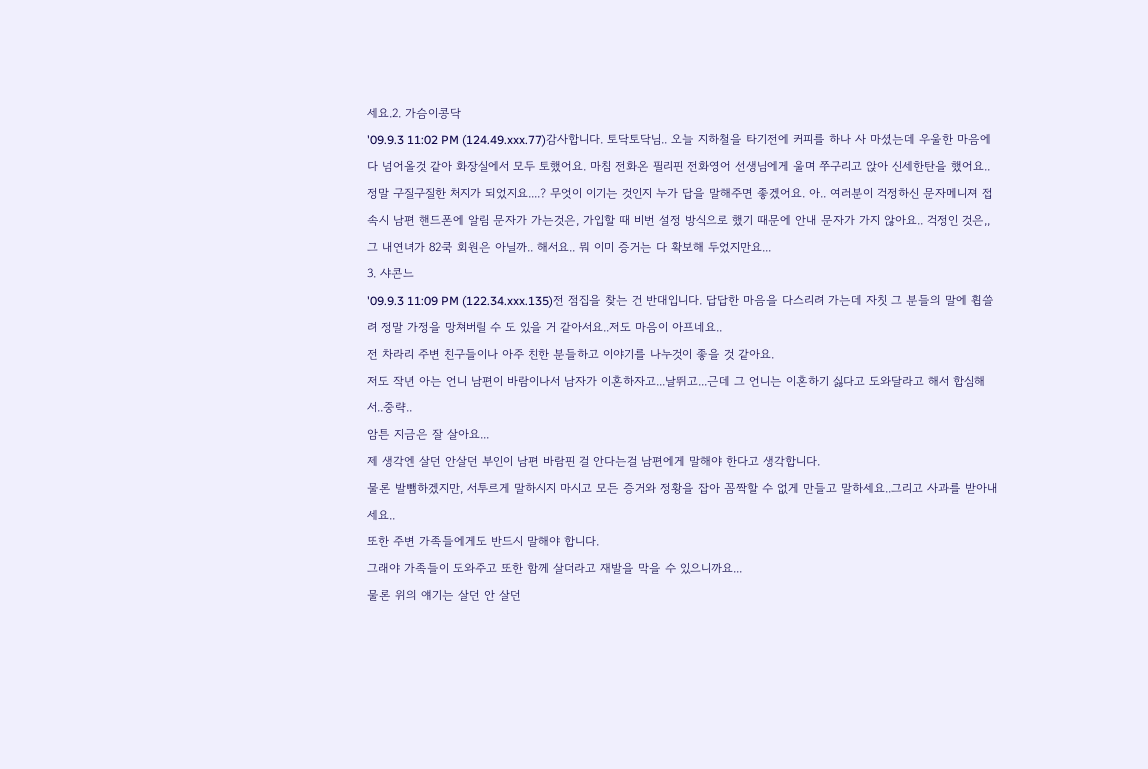세요.2. 가슴이콩닥
'09.9.3 11:02 PM (124.49.xxx.77)감사합니다. 토닥토닥님.. 오늘 지하철을 타기전에 커피를 하나 사 마셨는데 우울한 마음에 다 넘어올것 같아 화장실에서 모두 토했어요. 마침 전화온 필리핀 전화영어 선생님에게 울며 쭈구리고 앉아 신세한탄을 했어요.. 정말 구질구질한 처지가 되었지요....? 무엇이 이기는 것인지 누가 답을 말해주면 좋겠어요. 아.. 여러분이 걱정하신 문자메니져 접속시 남편 핸드폰에 알림 문자가 가는것은, 가입할 때 비번 설정 방식으로 했기 때문에 안내 문자가 가지 않아요.. 걱정인 것은,, 그 내연녀가 82쿡 회원은 아닐까.. 해서요.. 뭐 이미 증거는 다 확보해 두었지만요...
3. 샤콘느
'09.9.3 11:09 PM (122.34.xxx.135)전 점집을 찾는 건 반대입니다. 답답한 마음을 다스리려 가는데 자칫 그 분들의 말에 휩쓸려 정말 가정을 망쳐버릴 수 도 있을 거 같아서요..저도 마음이 아프네요..
전 차라리 주변 친구들이나 아주 친한 분들하고 이야기를 나누것이 좋을 것 같아요.
저도 작년 아는 언니 남편이 바람이나서 남자가 이혼하자고...날뛰고...근데 그 언니는 이혼하기 싫다고 도와달라고 해서 합심해서..중략..
암튼 지금은 잘 살아요...
제 생각엔 살던 안살던 부인이 남편 바람핀 걸 안다는걸 남편에게 말해야 한다고 생각합니다.
물론 발뺌하겠지만, 서투르게 말하시지 마시고 모든 증거와 정황을 잡아 꼼짝할 수 없게 만들고 말하세요..그리고 사과를 받아내세요..
또한 주변 가족들에게도 반드시 말해야 합니다.
그래야 가족들이 도와주고 또한 함께 살더라고 재발을 막을 수 있으니까요...
물론 위의 얘기는 살던 안 살던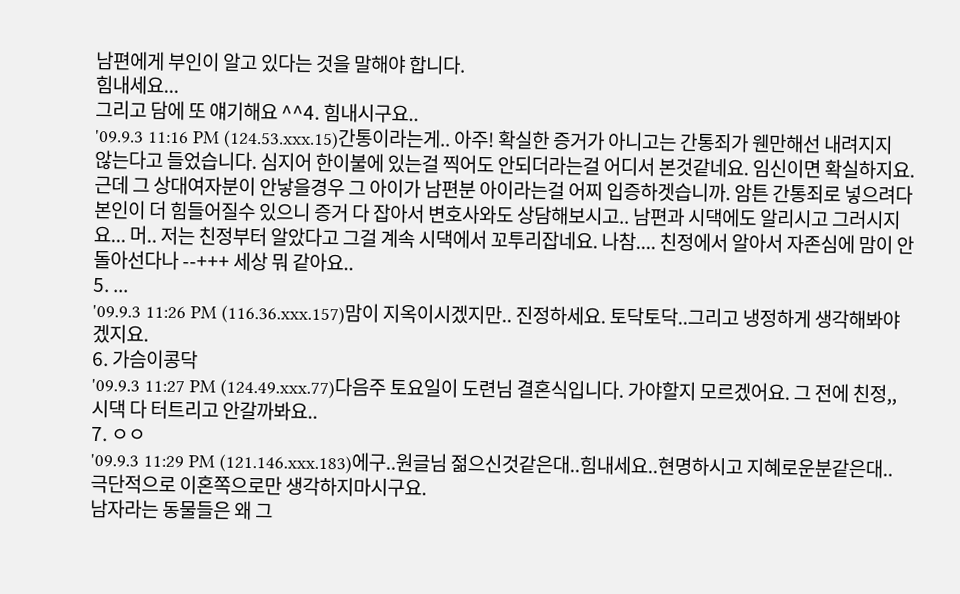남편에게 부인이 알고 있다는 것을 말해야 합니다.
힘내세요...
그리고 담에 또 얘기해요 ^^4. 힘내시구요..
'09.9.3 11:16 PM (124.53.xxx.15)간통이라는게.. 아주! 확실한 증거가 아니고는 간통죄가 웬만해선 내려지지 않는다고 들었습니다. 심지어 한이불에 있는걸 찍어도 안되더라는걸 어디서 본것같네요. 임신이면 확실하지요. 근데 그 상대여자분이 안낳을경우 그 아이가 남편분 아이라는걸 어찌 입증하겟습니까. 암튼 간통죄로 넣으려다 본인이 더 힘들어질수 있으니 증거 다 잡아서 변호사와도 상담해보시고.. 남편과 시댁에도 알리시고 그러시지요... 머.. 저는 친정부터 알았다고 그걸 계속 시댁에서 꼬투리잡네요. 나참.... 친정에서 알아서 자존심에 맘이 안돌아선다나 --+++ 세상 뭐 같아요..
5. ...
'09.9.3 11:26 PM (116.36.xxx.157)맘이 지옥이시겠지만.. 진정하세요. 토닥토닥..그리고 냉정하게 생각해봐야겠지요.
6. 가슴이콩닥
'09.9.3 11:27 PM (124.49.xxx.77)다음주 토요일이 도련님 결혼식입니다. 가야할지 모르겠어요. 그 전에 친정,,시댁 다 터트리고 안갈까봐요..
7. ㅇㅇ
'09.9.3 11:29 PM (121.146.xxx.183)에구..원글님 젊으신것같은대..힘내세요..현명하시고 지혜로운분같은대..
극단적으로 이혼쪽으로만 생각하지마시구요.
남자라는 동물들은 왜 그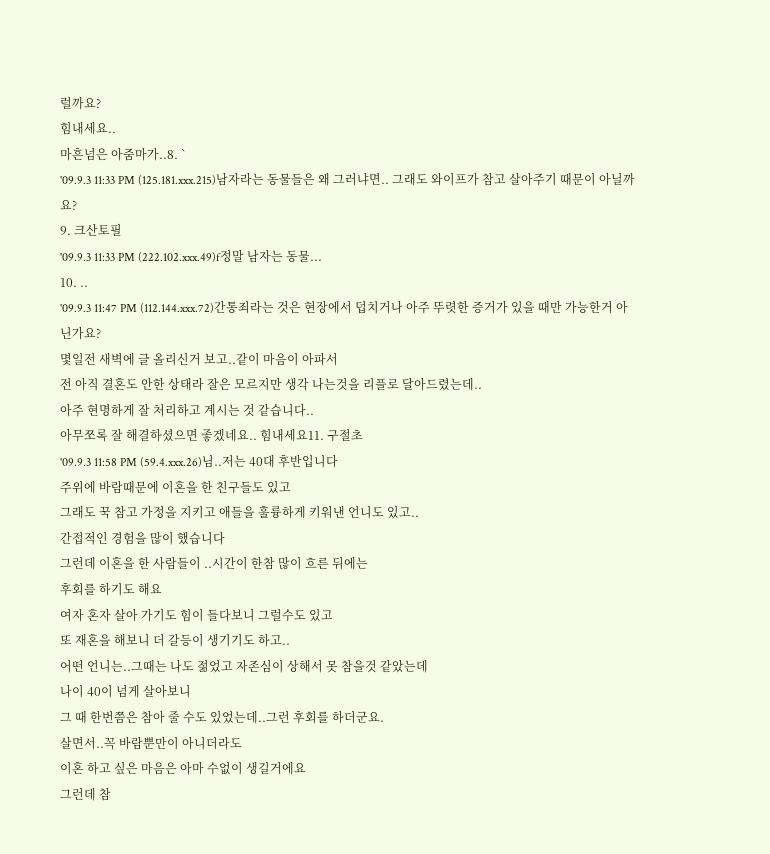럴까요?
힘내세요..
마흔넘은 아줌마가..8. `
'09.9.3 11:33 PM (125.181.xxx.215)남자라는 동물들은 왜 그러냐면.. 그래도 와이프가 참고 살아주기 때문이 아닐까요?
9. 크산토필
'09.9.3 11:33 PM (222.102.xxx.49)f정말 남자는 동물...
10. ..
'09.9.3 11:47 PM (112.144.xxx.72)간통죄라는 것은 현장에서 덥치거나 아주 뚜렷한 증거가 있을 때만 가능한거 아닌가요?
몇일전 새벽에 글 올리신거 보고..같이 마음이 아파서
전 아직 결혼도 안한 상태라 잘은 모르지만 생각 나는것을 리플로 달아드렸는데..
아주 현명하게 잘 처리하고 계시는 것 같습니다..
아무쪼록 잘 해결하셨으면 좋겠네요.. 힘내세요11. 구절초
'09.9.3 11:58 PM (59.4.xxx.26)님..저는 40대 후반입니다
주위에 바람때문에 이혼을 한 친구들도 있고
그래도 꾹 참고 가정을 지키고 애들을 훌륭하게 키워낸 언니도 있고..
간접적인 경험을 많이 했습니다
그런데 이혼을 한 사람들이 ..시간이 한참 많이 흐른 뒤에는
후회를 하기도 해요
여자 혼자 살아 가기도 힘이 들다보니 그럴수도 있고
또 재혼을 해보니 더 갈등이 생기기도 하고..
어떤 언니는..그때는 나도 젊었고 자존심이 상해서 못 참을것 같았는데
나이 40이 넘게 살아보니
그 때 한번쯤은 참아 줄 수도 있었는데..그런 후회를 하더군요.
살면서..꼭 바람뿐만이 아니더라도
이혼 하고 싶은 마음은 아마 수없이 생길거에요
그런데 참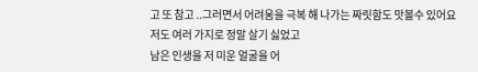고 또 참고 ..그러면서 어려움을 극복 해 나가는 짜릿함도 맛볼수 있어요
저도 여러 가지로 정말 살기 싫었고
남은 인생을 저 미운 얼굴을 어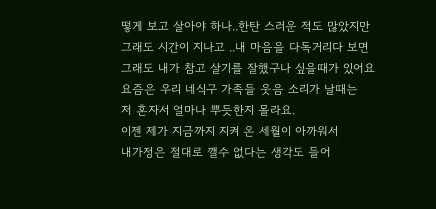떻게 보고 살아야 하나..한탄 스러운 적도 많았지만
그래도 시간이 지나고 ..내 마음을 다독거리다 보면
그래도 내가 참고 살기를 잘했구나 싶을때가 있어요
요즘은 우리 네식구 가족들 웃음 소리가 날때는
저 혼자서 얼마나 뿌듯한지 몰라요.
이젠 제가 지금까지 지켜 온 세월이 아까워서
내가정은 절대로 깰수 없다는 생각도 들어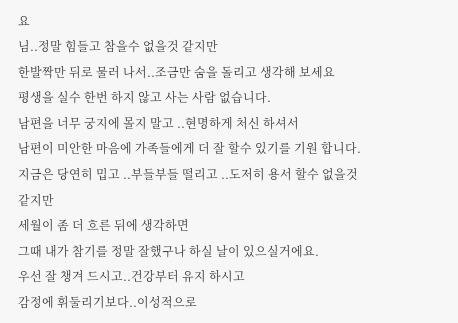요
님..정말 힘들고 참을수 없을것 같지만
한발짝만 뒤로 물러 나서..조금만 숨을 돌리고 생각해 보세요
평생을 실수 한번 하지 않고 사는 사람 없습니다.
남편을 너무 궁지에 몰지 말고 ..현명하게 처신 하셔서
남편이 미안한 마음에 가족들에게 더 잘 할수 있기를 기원 합니다.
지금은 당연히 밉고 ..부들부들 떨리고 ..도저히 용서 할수 없을것 같지만
세월이 좀 더 흐른 뒤에 생각하면
그때 내가 참기를 정말 잘했구나 하실 날이 있으실거에요.
우선 잘 챙겨 드시고..건강부터 유지 하시고
감정에 휘둘리기보다..이성적으로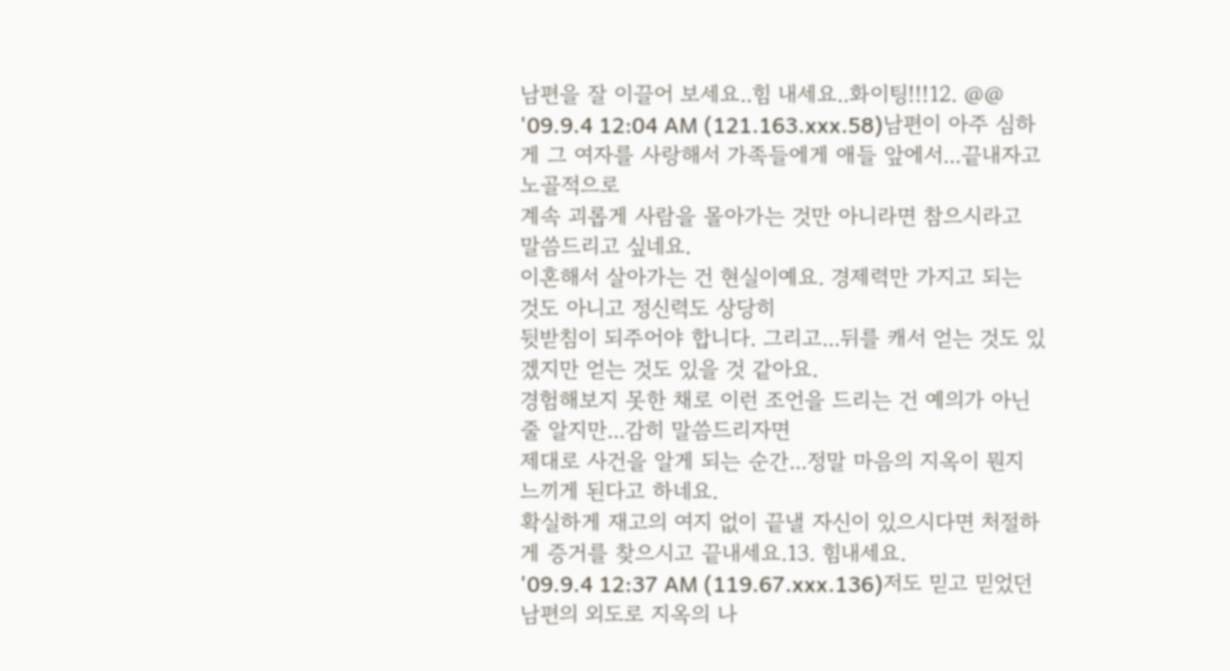남편을 잘 이끌어 보세요..힘 내세요..화이팅!!!12. @@
'09.9.4 12:04 AM (121.163.xxx.58)남편이 아주 심하게 그 여자를 사랑해서 가족들에게 애들 앞에서...끝내자고 노골적으로
계속 괴롭게 사람을 몰아가는 것만 아니라면 참으시라고 말씀드리고 싶네요.
이혼해서 살아가는 건 현실이예요. 경제력만 가지고 되는 것도 아니고 정신력도 상당히
뒷받침이 되주어야 합니다. 그리고...뒤를 캐서 얻는 것도 있겠지만 얻는 것도 있을 것 같아요.
경험해보지 못한 채로 이런 조언을 드리는 건 예의가 아닌 줄 알지만...감히 말씀드리자면
제대로 사건을 알게 되는 순간...정말 마음의 지옥이 뭔지 느끼게 된다고 하네요.
확실하게 재고의 여지 없이 끝낼 자신이 있으시다면 처절하게 증거를 찾으시고 끝내세요.13. 힘내세요.
'09.9.4 12:37 AM (119.67.xxx.136)저도 믿고 믿었던 남편의 외도로 지옥의 나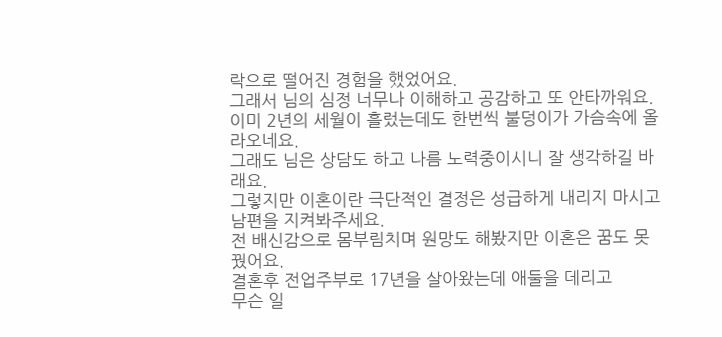락으로 떨어진 경험을 했었어요.
그래서 님의 심정 너무나 이해하고 공감하고 또 안타까워요.
이미 2년의 세월이 흘렀는데도 한번씩 불덩이가 가슴속에 올라오네요.
그래도 님은 상담도 하고 나름 노력중이시니 잘 생각하길 바래요.
그렇지만 이혼이란 극단적인 결정은 성급하게 내리지 마시고
남편을 지켜봐주세요.
전 배신감으로 몸부림치며 원망도 해봤지만 이혼은 꿈도 못꿨어요.
결혼후 전업주부로 17년을 살아왔는데 애둘을 데리고
무슨 일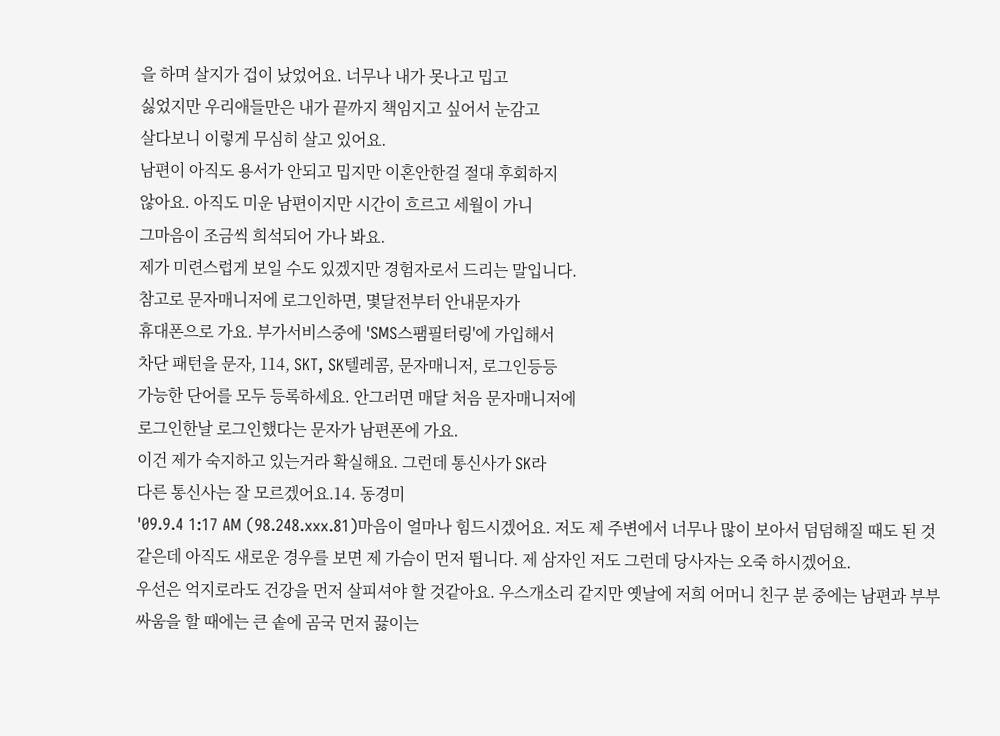을 하며 살지가 겁이 났었어요. 너무나 내가 못나고 밉고
싫었지만 우리애들만은 내가 끝까지 책임지고 싶어서 눈감고
살다보니 이렇게 무심히 살고 있어요.
남편이 아직도 용서가 안되고 밉지만 이혼안한걸 절대 후회하지
않아요. 아직도 미운 남편이지만 시간이 흐르고 세월이 가니
그마음이 조금씩 희석되어 가나 봐요.
제가 미련스럽게 보일 수도 있겠지만 경험자로서 드리는 말입니다.
참고로 문자매니저에 로그인하면, 몇달전부터 안내문자가
휴대폰으로 가요. 부가서비스중에 'SMS스팸필터링'에 가입해서
차단 패턴을 문자, 114, SKT, SK텔레콤, 문자매니저, 로그인등등
가능한 단어를 모두 등록하세요. 안그러면 매달 처음 문자매니저에
로그인한날 로그인했다는 문자가 남편폰에 가요.
이건 제가 숙지하고 있는거라 확실해요. 그런데 통신사가 SK라
다른 통신사는 잘 모르겠어요.14. 동경미
'09.9.4 1:17 AM (98.248.xxx.81)마음이 얼마나 힘드시겠어요. 저도 제 주변에서 너무나 많이 보아서 덤덤해질 때도 된 것같은데 아직도 새로운 경우를 보면 제 가슴이 먼저 뜁니다. 제 삼자인 저도 그런데 당사자는 오죽 하시겠어요.
우선은 억지로라도 건강을 먼저 살피셔야 할 것같아요. 우스개소리 같지만 옛날에 저희 어머니 친구 분 중에는 남편과 부부 싸움을 할 때에는 큰 솥에 곰국 먼저 끓이는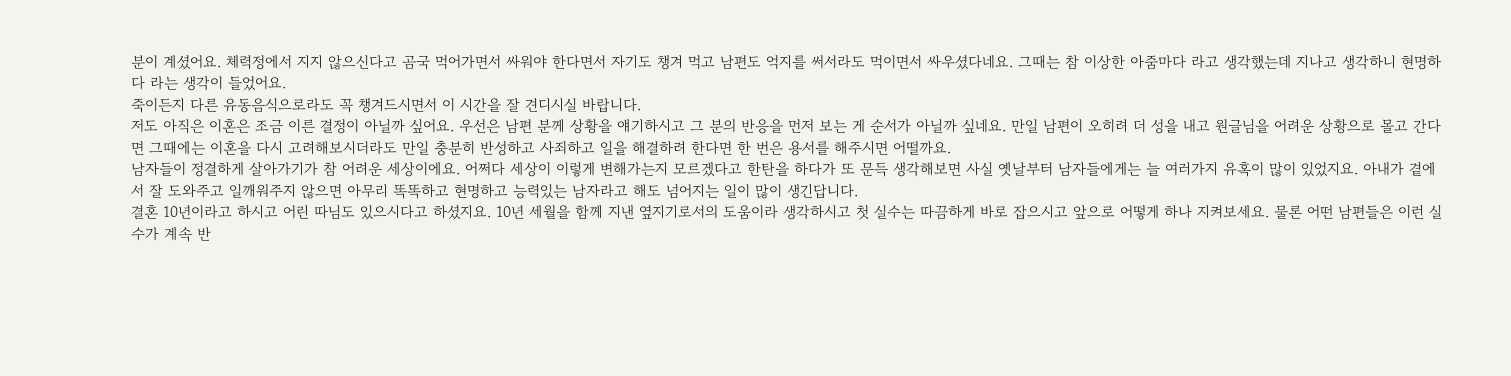분이 계셨어요. 체력정에서 지지 않으신다고 곰국 먹어가면서 싸워야 한다면서 자기도 챙겨 먹고 남편도 억지를 써서라도 먹이면서 싸우셨다네요. 그때는 참 이상한 아줌마다 라고 생각했는데 지나고 생각하니 현명하다 라는 생각이 들었어요.
죽이든지 다른 유동음식으로라도 꼭 챙겨드시면서 이 시간을 잘 견디시실 바랍니다.
저도 아직은 이혼은 조금 이른 결정이 아닐까 싶어요. 우선은 남편 분께 상황을 얘기하시고 그 분의 반응을 먼저 보는 게 순서가 아닐까 싶네요. 만일 남편이 오히려 더 성을 내고 원글님을 어려운 상황으로 몰고 간다면 그때에는 이혼을 다시 고려해보시더라도 만일 충분히 반성하고 사죄하고 일을 해결하려 한다면 한 번은 용서를 해주시면 어떨까요.
남자들이 정결하게 살아가기가 참 어려운 세상이에요. 어쩌다 세상이 이렇게 변해가는지 모르겠다고 한탄을 하다가 또 문득 생각해보면 사실 옛날부터 남자들에게는 늘 여러가지 유혹이 많이 있었지요. 아내가 곁에서 잘 도와주고 일깨워주지 않으면 아무리 똑똑하고 현명하고 능력있는 남자라고 해도 넘어지는 일이 많이 생긴답니다.
결혼 10년이라고 하시고 어린 따님도 있으시다고 하셨지요. 10년 세월을 함께 지낸 옆지기로서의 도움이라 생각하시고 첫 실수는 따끔하게 바로 잡으시고 앞으로 어떻게 하나 지켜보세요. 물론 어떤 남편들은 이런 실수가 계속 반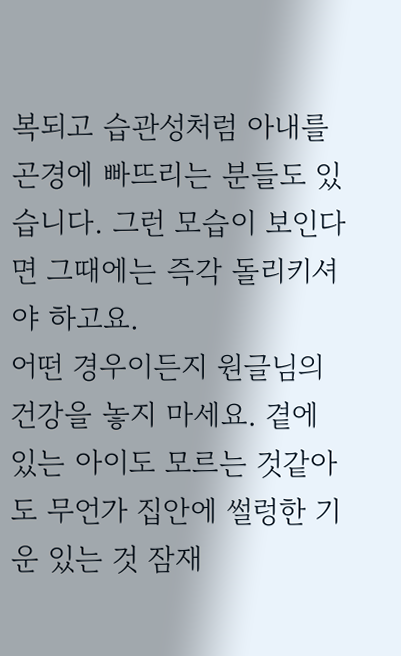복되고 습관성처럼 아내를 곤경에 빠뜨리는 분들도 있습니다. 그런 모습이 보인다면 그때에는 즉각 돌리키셔야 하고요.
어떤 경우이든지 원글님의 건강을 놓지 마세요. 곁에 있는 아이도 모르는 것같아도 무언가 집안에 썰렁한 기운 있는 것 잠재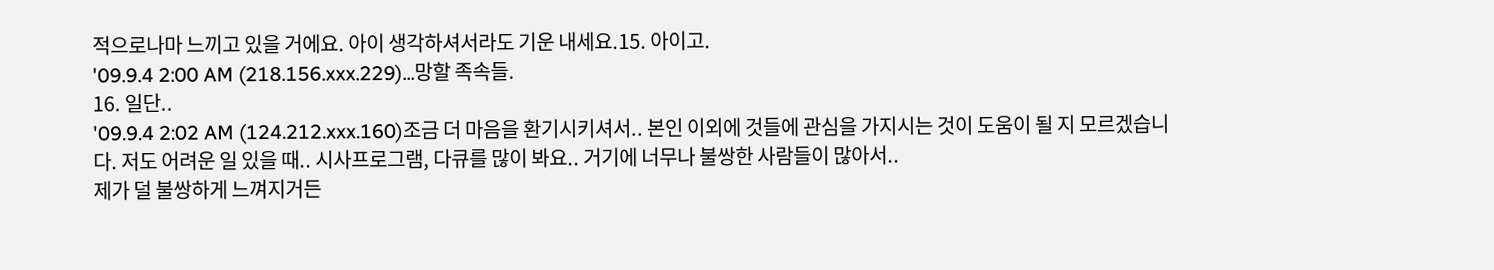적으로나마 느끼고 있을 거에요. 아이 생각하셔서라도 기운 내세요.15. 아이고.
'09.9.4 2:00 AM (218.156.xxx.229)...망할 족속들.
16. 일단..
'09.9.4 2:02 AM (124.212.xxx.160)조금 더 마음을 환기시키셔서.. 본인 이외에 것들에 관심을 가지시는 것이 도움이 될 지 모르겠습니다. 저도 어려운 일 있을 때.. 시사프로그램, 다큐를 많이 봐요.. 거기에 너무나 불쌍한 사람들이 많아서..
제가 덜 불쌍하게 느껴지거든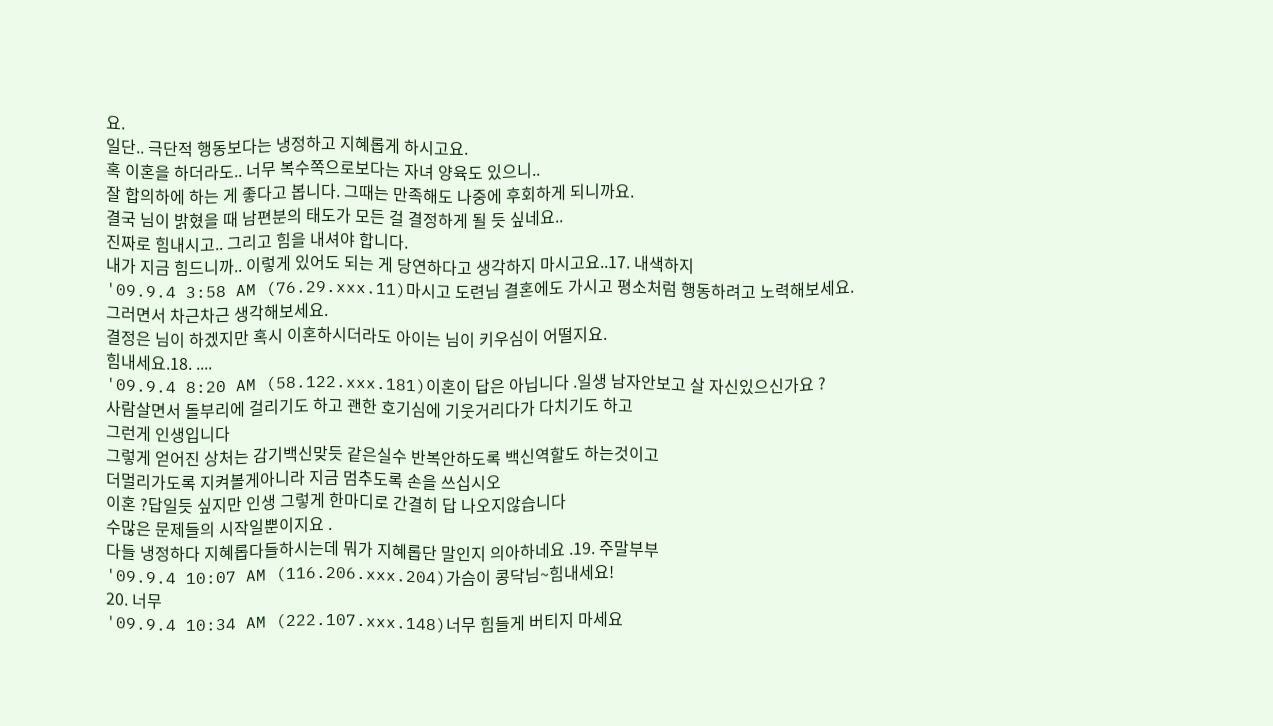요.
일단.. 극단적 행동보다는 냉정하고 지혜롭게 하시고요.
혹 이혼을 하더라도.. 너무 복수쪽으로보다는 자녀 양육도 있으니..
잘 합의하에 하는 게 좋다고 봅니다. 그때는 만족해도 나중에 후회하게 되니까요.
결국 님이 밝혔을 때 남편분의 태도가 모든 걸 결정하게 될 듯 싶네요..
진짜로 힘내시고.. 그리고 힘을 내셔야 합니다.
내가 지금 힘드니까.. 이렇게 있어도 되는 게 당연하다고 생각하지 마시고요..17. 내색하지
'09.9.4 3:58 AM (76.29.xxx.11)마시고 도련님 결혼에도 가시고 평소처럼 행동하려고 노력해보세요.
그러면서 차근차근 생각해보세요.
결정은 님이 하겠지만 혹시 이혼하시더라도 아이는 님이 키우심이 어떨지요.
힘내세요.18. ....
'09.9.4 8:20 AM (58.122.xxx.181)이혼이 답은 아닙니다 .일생 남자안보고 살 자신있으신가요 ?
사람살면서 돌부리에 걸리기도 하고 괜한 호기심에 기웃거리다가 다치기도 하고
그런게 인생입니다
그렇게 얻어진 상처는 감기백신맞듯 같은실수 반복안하도록 백신역할도 하는것이고
더멀리가도록 지켜볼게아니라 지금 멈추도록 손을 쓰십시오
이혼 ?답일듯 싶지만 인생 그렇게 한마디로 간결히 답 나오지않습니다
수많은 문제들의 시작일뿐이지요 .
다들 냉정하다 지혜롭다들하시는데 뭐가 지혜롭단 말인지 의아하네요 .19. 주말부부
'09.9.4 10:07 AM (116.206.xxx.204)가슴이 콩닥님~힘내세요!
20. 너무
'09.9.4 10:34 AM (222.107.xxx.148)너무 힘들게 버티지 마세요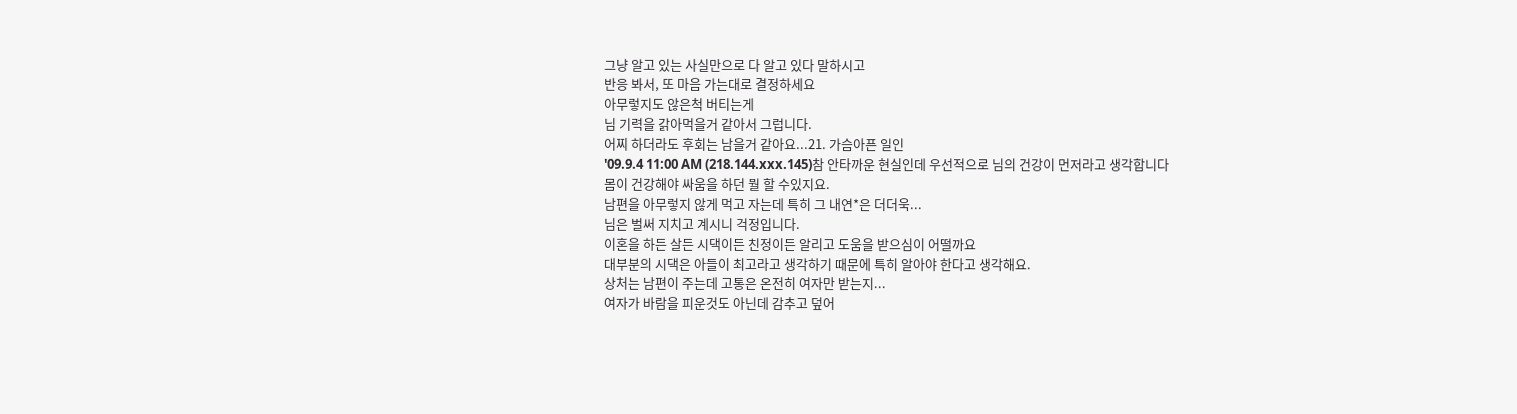그냥 알고 있는 사실만으로 다 알고 있다 말하시고
반응 봐서, 또 마음 가는대로 결정하세요
아무렇지도 않은척 버티는게
님 기력을 갉아먹을거 같아서 그럽니다.
어찌 하더라도 후회는 남을거 같아요...21. 가슴아픈 일인
'09.9.4 11:00 AM (218.144.xxx.145)참 안타까운 현실인데 우선적으로 님의 건강이 먼저라고 생각합니다
몸이 건강해야 싸움을 하던 뭘 할 수있지요.
남편을 아무렇지 않게 먹고 자는데 특히 그 내연*은 더더욱...
님은 벌써 지치고 계시니 걱정입니다.
이혼을 하든 살든 시댁이든 친정이든 알리고 도움을 받으심이 어떨까요
대부분의 시댁은 아들이 최고라고 생각하기 때문에 특히 알아야 한다고 생각해요.
상처는 남편이 주는데 고통은 온전히 여자만 받는지...
여자가 바람을 피운것도 아닌데 감추고 덮어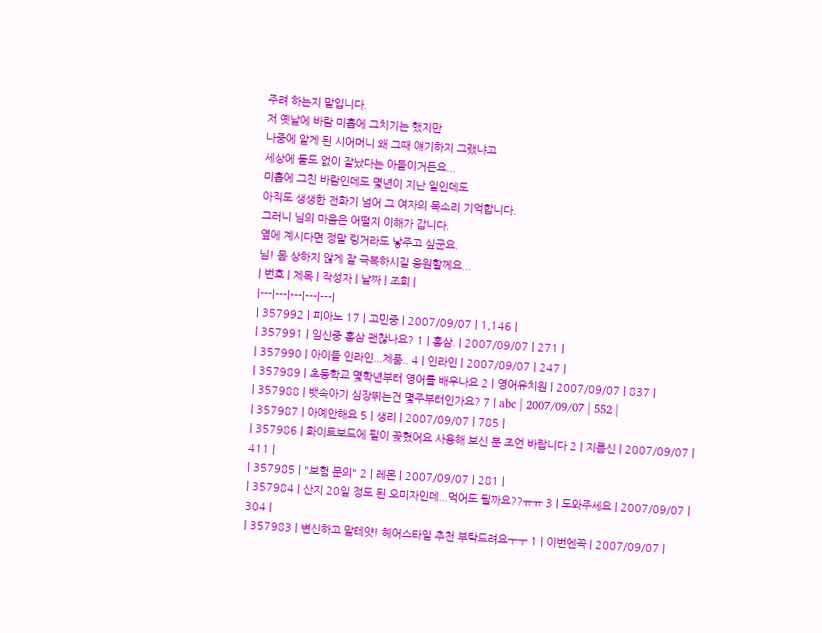주려 하는지 말입니다.
저 옛날에 바람 미흡에 그치기는 했지만
나중에 알게 된 시어머니 왜 그때 얘기하지 그랬냐고
세상에 둘도 없이 잘났다는 아들이거든요...
미흡에 그친 바람인데도 몇년이 지난 일인데도
아직도 생생한 전화기 넘어 그 여자의 목소리 기억합니다.
그러니 님의 마음은 어떨지 이해가 갑니다.
옆에 계시다면 정말 링거라도 낳주고 싶군요.
님! 몸 상하지 않게 잘 극복하시길 응원할께요...
| 번호 | 제목 | 작성자 | 날짜 | 조회 |
|---|---|---|---|---|
| 357992 | 피아노 17 | 고민중 | 2007/09/07 | 1,146 |
| 357991 | 임신중 홍삼 괜찮나요? 1 | 홍삼. | 2007/09/07 | 271 |
| 357990 | 아이들 인라인...제품.. 4 | 인라인 | 2007/09/07 | 247 |
| 357989 | 초등학교 몇학년부터 영어를 배우나요 2 | 영어유치원 | 2007/09/07 | 837 |
| 357988 | 뱃속아기 심장뛰는건 몇주부터인가요? 7 | abc | 2007/09/07 | 552 |
| 357987 | 아예안해요 5 | 생리 | 2007/09/07 | 785 |
| 357986 | 화이트보드에 필이 꽂혔어요 사용해 보신 분 조언 바랍니다 2 | 지름신 | 2007/09/07 | 411 |
| 357985 | "보험 문의" 2 | 레몬 | 2007/09/07 | 281 |
| 357984 | 산지 20일 정도 된 오미자인데...먹어도 될까요??ㅠㅠ 3 | 도와주세요 | 2007/09/07 | 304 |
| 357983 | 변신하고 말테얏! 헤어스타일 추천 부탁드려요ㅜㅜ 1 | 이번엔꼭 | 2007/09/07 |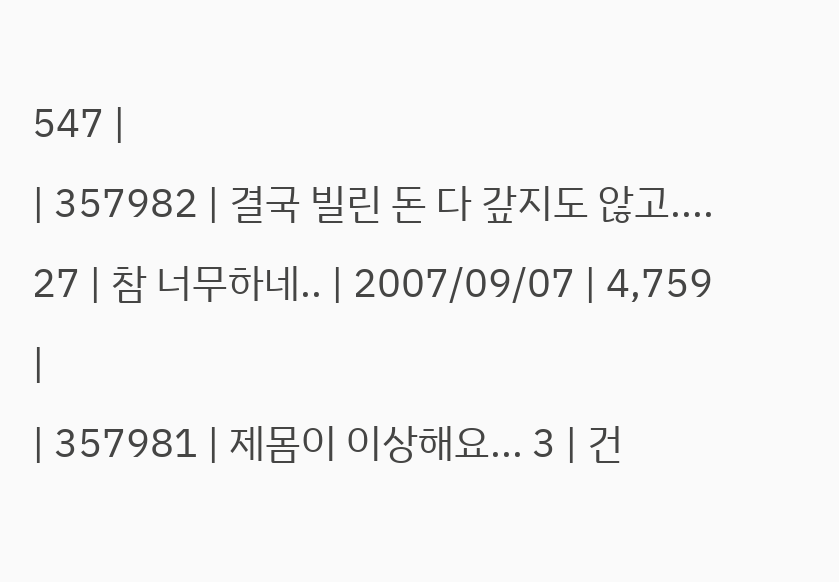547 |
| 357982 | 결국 빌린 돈 다 갚지도 않고.... 27 | 참 너무하네.. | 2007/09/07 | 4,759 |
| 357981 | 제몸이 이상해요... 3 | 건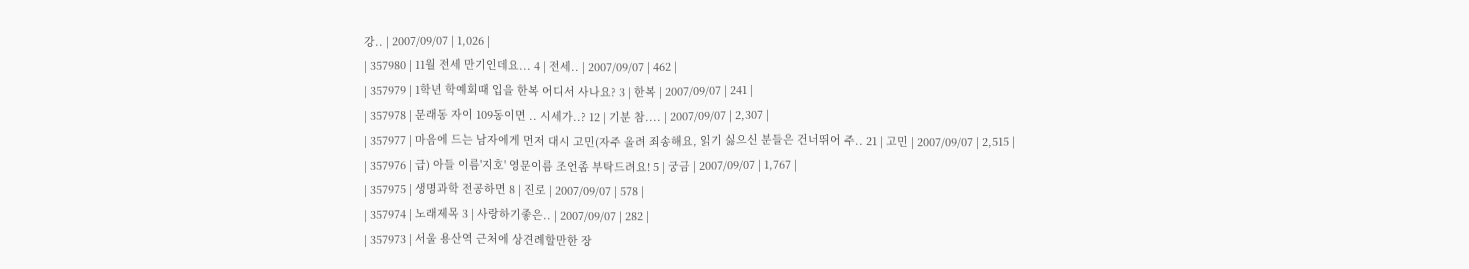강.. | 2007/09/07 | 1,026 |
| 357980 | 11월 전세 만기인데요... 4 | 전세.. | 2007/09/07 | 462 |
| 357979 | 1학년 학예회때 입을 한복 어디서 사나요? 3 | 한복 | 2007/09/07 | 241 |
| 357978 | 문래동 자이 109동이면 .. 시세가..? 12 | 기분 참.... | 2007/09/07 | 2,307 |
| 357977 | 마음에 드는 남자에게 먼저 대시 고민(자주 올려 죄송해요, 읽기 싫으신 분들은 건너뛰어 주.. 21 | 고민 | 2007/09/07 | 2,515 |
| 357976 | 급) 아들 이름'지호' 영문이름 조언좀 부탁드려요! 5 | 궁금 | 2007/09/07 | 1,767 |
| 357975 | 생명과학 전공하면 8 | 진로 | 2007/09/07 | 578 |
| 357974 | 노래제목 3 | 사랑하기좋은.. | 2007/09/07 | 282 |
| 357973 | 서울 용산역 근처에 상견례할만한 장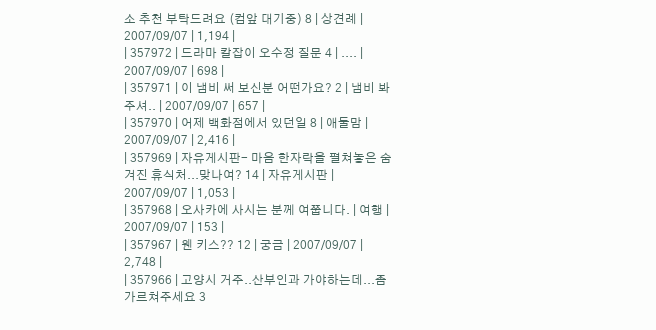소 추천 부탁드려요 (컴앞 대기중) 8 | 상견례 | 2007/09/07 | 1,194 |
| 357972 | 드라마 칼잡이 오수정 질문 4 | .... | 2007/09/07 | 698 |
| 357971 | 이 냄비 써 보신분 어떤가요? 2 | 냄비 봐주셔.. | 2007/09/07 | 657 |
| 357970 | 어제 백화점에서 있던일 8 | 애둘맘 | 2007/09/07 | 2,416 |
| 357969 | 자유게시판- 마음 한자락을 펼쳐놓은 숨겨진 휴식처...맞나여? 14 | 자유게시판 | 2007/09/07 | 1,053 |
| 357968 | 오사카에 사시는 분께 여쭙니다. | 여행 | 2007/09/07 | 153 |
| 357967 | 웬 키스?? 12 | 궁금 | 2007/09/07 | 2,748 |
| 357966 | 고양시 거주..산부인과 가야하는데...좀 가르쳐주세요 3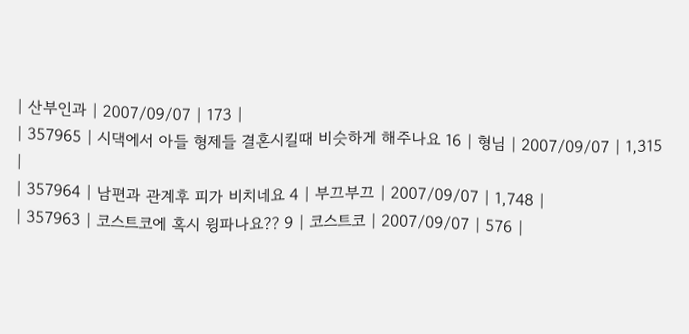| 산부인과 | 2007/09/07 | 173 |
| 357965 | 시댁에서 아들 형제들 결혼시킬때 비슷하게 해주나요 16 | 형님 | 2007/09/07 | 1,315 |
| 357964 | 남편과 관계후 피가 비치네요 4 | 부끄부끄 | 2007/09/07 | 1,748 |
| 357963 | 코스트코에 혹시 윙파나요?? 9 | 코스트코 | 2007/09/07 | 576 |